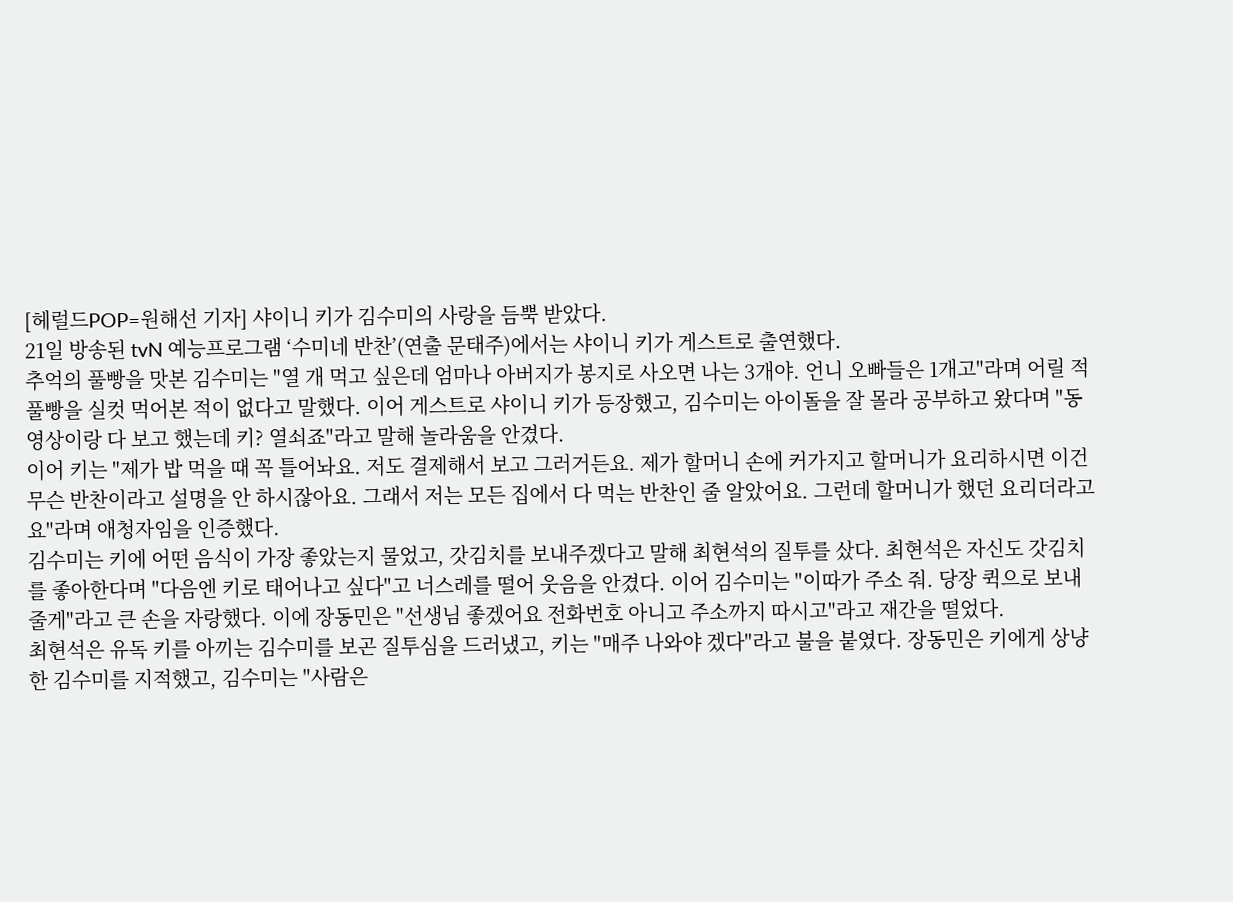[헤럴드POP=원해선 기자] 샤이니 키가 김수미의 사랑을 듬뿍 받았다.
21일 방송된 tvN 예능프로그램 ‘수미네 반찬’(연출 문태주)에서는 샤이니 키가 게스트로 출연했다.
추억의 풀빵을 맛본 김수미는 "열 개 먹고 싶은데 엄마나 아버지가 봉지로 사오면 나는 3개야. 언니 오빠들은 1개고"라며 어릴 적 풀빵을 실컷 먹어본 적이 없다고 말했다. 이어 게스트로 샤이니 키가 등장했고, 김수미는 아이돌을 잘 몰라 공부하고 왔다며 "동영상이랑 다 보고 했는데 키? 열쇠죠"라고 말해 놀라움을 안겼다.
이어 키는 "제가 밥 먹을 때 꼭 틀어놔요. 저도 결제해서 보고 그러거든요. 제가 할머니 손에 커가지고 할머니가 요리하시면 이건 무슨 반찬이라고 설명을 안 하시잖아요. 그래서 저는 모든 집에서 다 먹는 반찬인 줄 알았어요. 그런데 할머니가 했던 요리더라고요"라며 애청자임을 인증했다.
김수미는 키에 어떤 음식이 가장 좋았는지 물었고, 갓김치를 보내주겠다고 말해 최현석의 질투를 샀다. 최현석은 자신도 갓김치를 좋아한다며 "다음엔 키로 태어나고 싶다"고 너스레를 떨어 웃음을 안겼다. 이어 김수미는 "이따가 주소 줘. 당장 퀵으로 보내줄게"라고 큰 손을 자랑했다. 이에 장동민은 "선생님 좋겠어요 전화번호 아니고 주소까지 따시고"라고 재간을 떨었다.
최현석은 유독 키를 아끼는 김수미를 보곤 질투심을 드러냈고, 키는 "매주 나와야 겠다"라고 불을 붙였다. 장동민은 키에게 상냥한 김수미를 지적했고, 김수미는 "사람은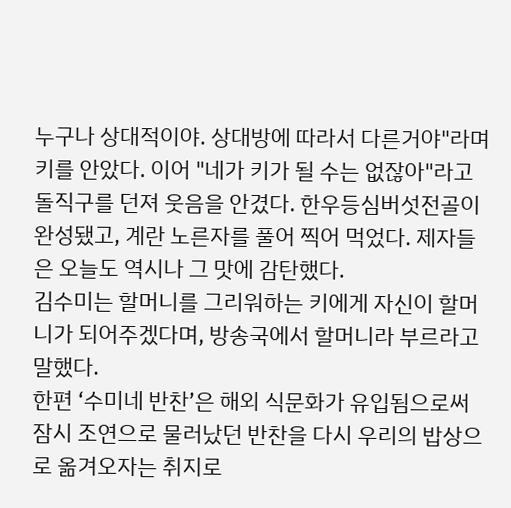누구나 상대적이야. 상대방에 따라서 다른거야"라며 키를 안았다. 이어 "네가 키가 될 수는 없잖아"라고 돌직구를 던져 웃음을 안겼다. 한우등심버섯전골이 완성됐고, 계란 노른자를 풀어 찍어 먹었다. 제자들은 오늘도 역시나 그 맛에 감탄했다.
김수미는 할머니를 그리워하는 키에게 자신이 할머니가 되어주겠다며, 방송국에서 할머니라 부르라고 말했다.
한편 ‘수미네 반찬’은 해외 식문화가 유입됨으로써 잠시 조연으로 물러났던 반찬을 다시 우리의 밥상으로 옮겨오자는 취지로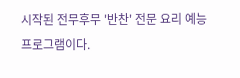시작된 전무후무 '반찬' 전문 요리 예능 프로그램이다.